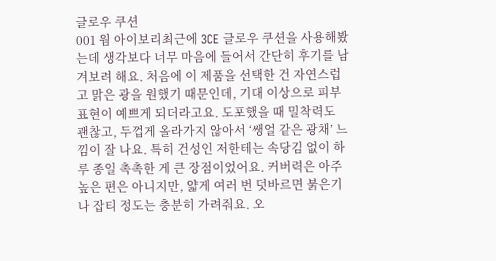글로우 쿠션
001 웜 아이보리최근에 3CE 글로우 쿠션을 사용해봤는데 생각보다 너무 마음에 들어서 간단히 후기를 남겨보려 해요. 처음에 이 제품을 선택한 건 자연스럽고 맑은 광을 원했기 때문인데, 기대 이상으로 피부 표현이 예쁘게 되더라고요. 도포했을 때 밀착력도 괜찮고, 두껍게 올라가지 않아서 ‘쌩얼 같은 광채’ 느낌이 잘 나요. 특히 건성인 저한테는 속당김 없이 하루 종일 촉촉한 게 큰 장점이었어요. 커버력은 아주 높은 편은 아니지만, 얇게 여러 번 덧바르면 붉은기나 잡티 정도는 충분히 가려줘요. 오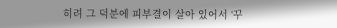히려 그 덕분에 피부결이 살아 있어서 ‘꾸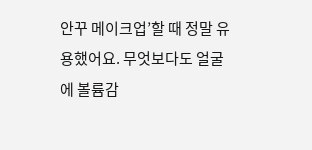안꾸 메이크업’할 때 정말 유용했어요. 무엇보다도 얼굴에 볼륨감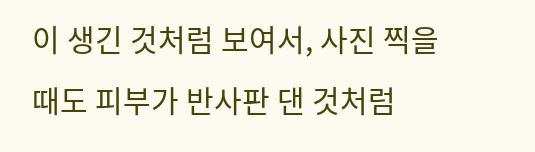이 생긴 것처럼 보여서, 사진 찍을 때도 피부가 반사판 댄 것처럼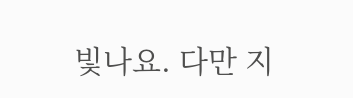빛나요. 다만 지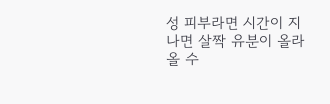성 피부라면 시간이 지나면 살짝 유분이 올라올 수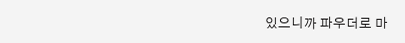있으니까 파우더로 마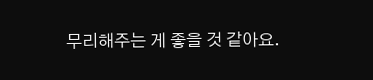무리해주는 게 좋을 것 같아요.